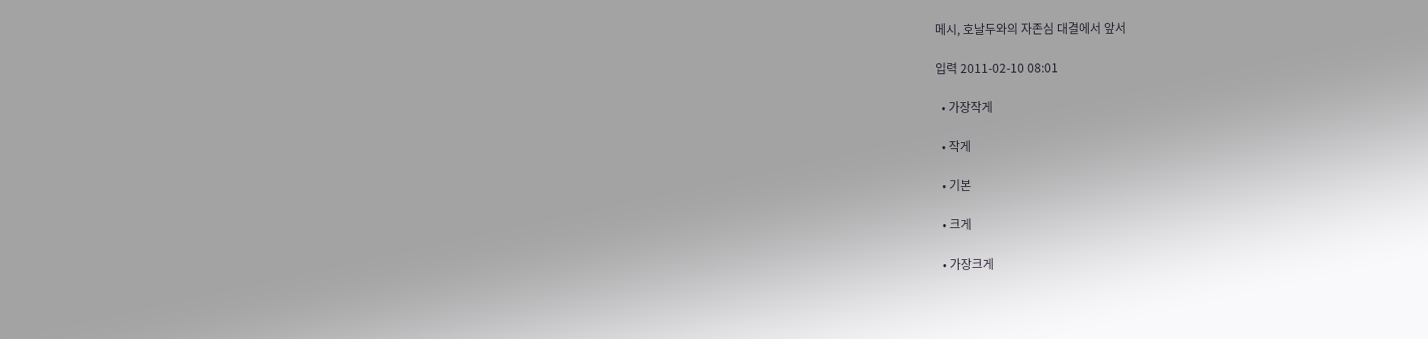메시, 호날두와의 자존심 대결에서 앞서

입력 2011-02-10 08:01

  • 가장작게

  • 작게

  • 기본

  • 크게

  • 가장크게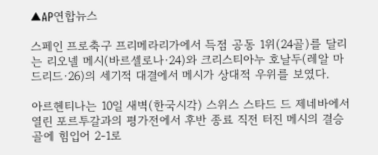▲AP연합뉴스

스페인 프로축구 프리메라리가에서 득점 공동 1위(24골)를 달리는 리오넬 메시(바르셀로나·24)와 크리스티아누 호날두(레알 마드리드·26)의 세기적 대결에서 메시가 상대적 우위를 보였다.

아르헨티나는 10일 새벽(한국시각) 스위스 스타드 드 제네바에서 열린 포르투갈과의 평가전에서 후반 종료 직전 터진 메시의 결승골에 힘입어 2-1로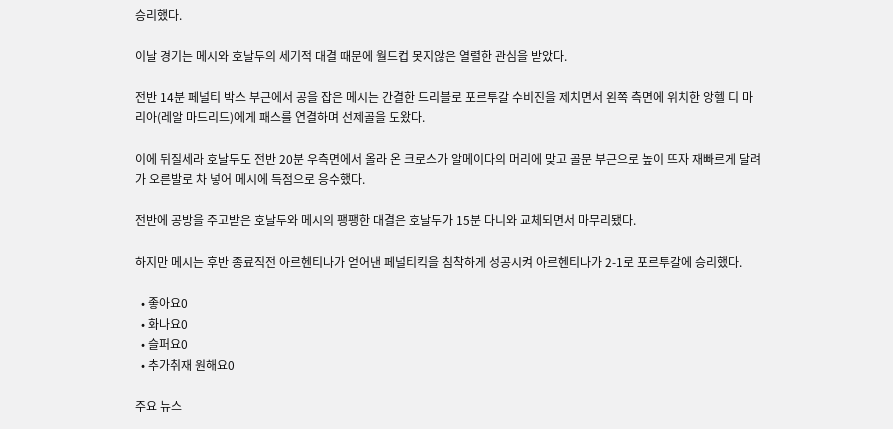승리했다.

이날 경기는 메시와 호날두의 세기적 대결 때문에 월드컵 못지않은 열렬한 관심을 받았다.

전반 14분 페널티 박스 부근에서 공을 잡은 메시는 간결한 드리블로 포르투갈 수비진을 제치면서 왼쪽 측면에 위치한 앙헬 디 마리아(레알 마드리드)에게 패스를 연결하며 선제골을 도왔다.

이에 뒤질세라 호날두도 전반 20분 우측면에서 올라 온 크로스가 알메이다의 머리에 맞고 골문 부근으로 높이 뜨자 재빠르게 달려가 오른발로 차 넣어 메시에 득점으로 응수했다.

전반에 공방을 주고받은 호날두와 메시의 팽팽한 대결은 호날두가 15분 다니와 교체되면서 마무리됐다.

하지만 메시는 후반 종료직전 아르헨티나가 얻어낸 페널티킥을 침착하게 성공시켜 아르헨티나가 2-1로 포르투갈에 승리했다.

  • 좋아요0
  • 화나요0
  • 슬퍼요0
  • 추가취재 원해요0

주요 뉴스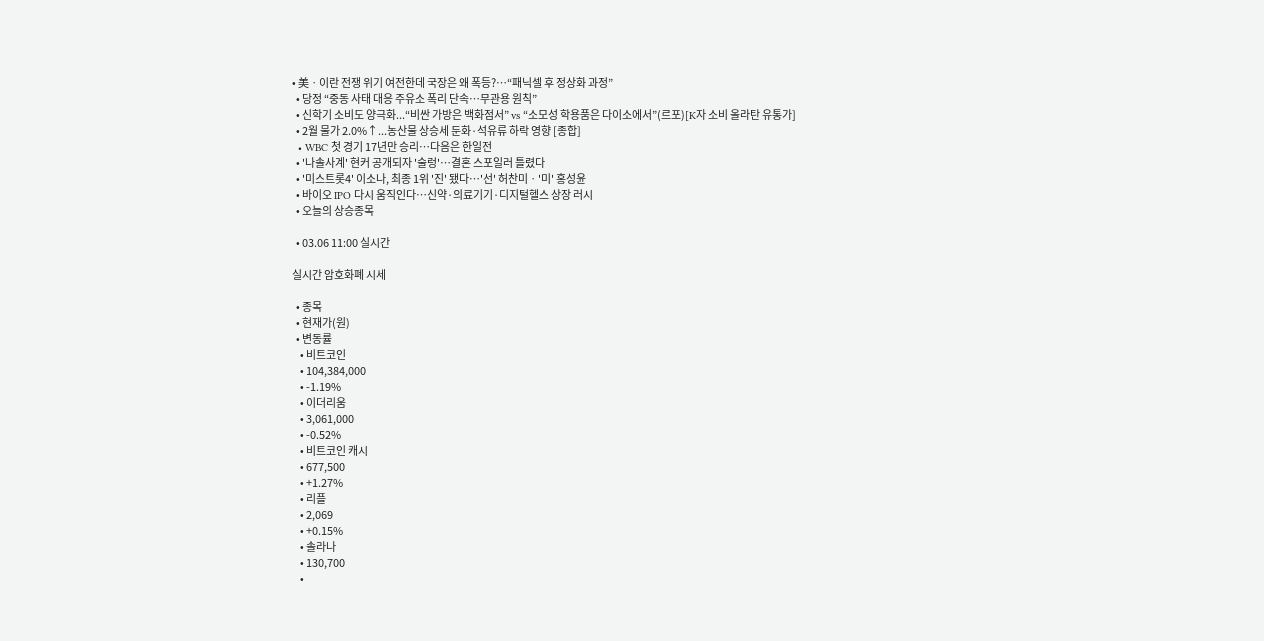• 美ㆍ이란 전쟁 위기 여전한데 국장은 왜 폭등?⋯“패닉셀 후 정상화 과정”
  • 당정 “중동 사태 대응 주유소 폭리 단속…무관용 원칙”
  • 신학기 소비도 양극화...“비싼 가방은 백화점서” vs “소모성 학용품은 다이소에서”(르포)[K자 소비 올라탄 유통가]
  • 2월 물가 2.0%↑...농산물 상승세 둔화·석유류 하락 영향 [종합]
  • WBC 첫 경기 17년만 승리…다음은 한일전
  • '나솔사계' 현커 공개되자 '술렁'…결혼 스포일러 틀렸다
  • '미스트롯4' 이소나, 최종 1위 '진' 됐다⋯'선' 허찬미ㆍ'미' 홍성윤
  • 바이오 IPO 다시 움직인다…신약·의료기기·디지털헬스 상장 러시
  • 오늘의 상승종목

  • 03.06 11:00 실시간

실시간 암호화폐 시세

  • 종목
  • 현재가(원)
  • 변동률
    • 비트코인
    • 104,384,000
    • -1.19%
    • 이더리움
    • 3,061,000
    • -0.52%
    • 비트코인 캐시
    • 677,500
    • +1.27%
    • 리플
    • 2,069
    • +0.15%
    • 솔라나
    • 130,700
    •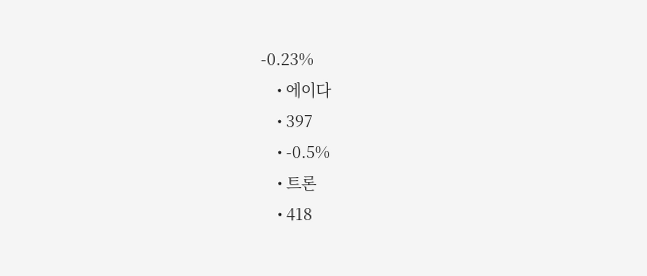-0.23%
    • 에이다
    • 397
    • -0.5%
    • 트론
    • 418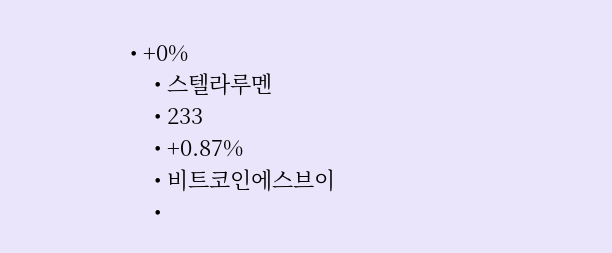• +0%
    • 스텔라루멘
    • 233
    • +0.87%
    • 비트코인에스브이
    •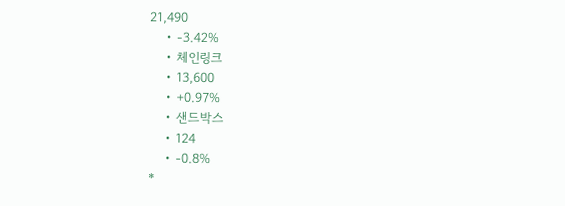21,490
    • -3.42%
    • 체인링크
    • 13,600
    • +0.97%
    • 샌드박스
    • 124
    • -0.8%
*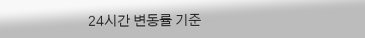24시간 변동률 기준